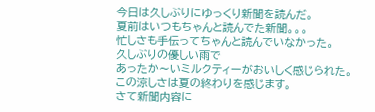今日は久しぶりにゆっくり新聞を読んだ。
夏前はいつもちゃんと読んでた新聞。。。
忙しさも手伝ってちゃんと読んでいなかった。
久しぶりの優しい雨で
あったか〜いミルクティーがおいしく感じられた。
この涼しさは夏の終わりを感じます。
さて新聞内容に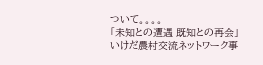ついて。。。。
「未知との遭遇 既知との再会」
いけだ農村交流ネットワーク事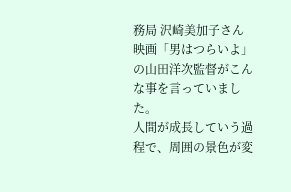務局 沢崎美加子さん
映画「男はつらいよ」の山田洋次監督がこんな事を言っていました。
人間が成長していう過程で、周囲の景色が変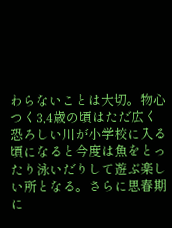わらないことは大切。物心つく3,4歳の頃はただ広く恐ろしい川が小学校に入る頃になると今度は魚をとったり泳いだりして遊ぶ楽しい所となる。さらに思春期に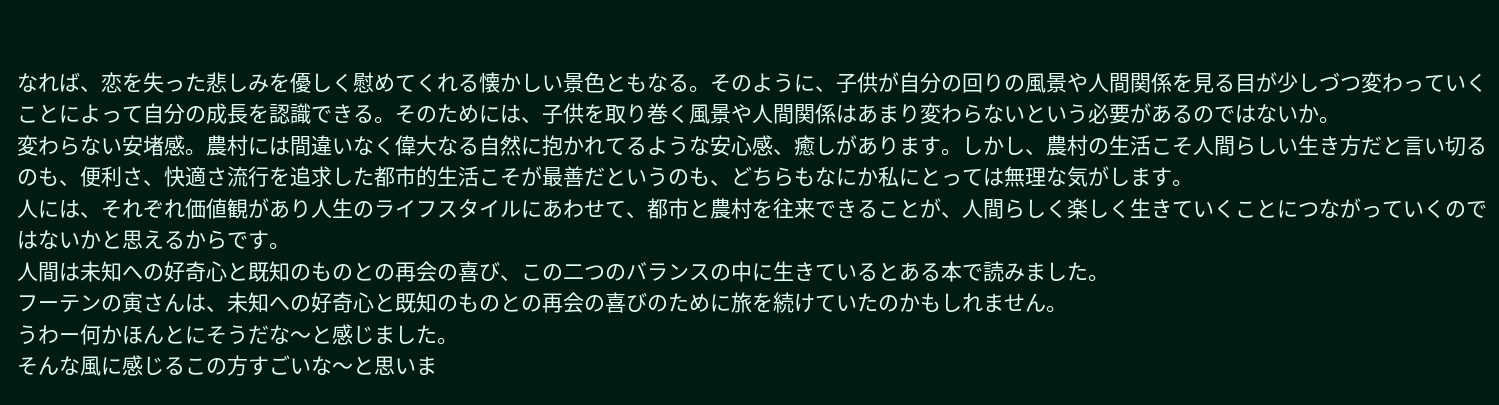なれば、恋を失った悲しみを優しく慰めてくれる懐かしい景色ともなる。そのように、子供が自分の回りの風景や人間関係を見る目が少しづつ変わっていくことによって自分の成長を認識できる。そのためには、子供を取り巻く風景や人間関係はあまり変わらないという必要があるのではないか。
変わらない安堵感。農村には間違いなく偉大なる自然に抱かれてるような安心感、癒しがあります。しかし、農村の生活こそ人間らしい生き方だと言い切るのも、便利さ、快適さ流行を追求した都市的生活こそが最善だというのも、どちらもなにか私にとっては無理な気がします。
人には、それぞれ価値観があり人生のライフスタイルにあわせて、都市と農村を往来できることが、人間らしく楽しく生きていくことにつながっていくのではないかと思えるからです。
人間は未知への好奇心と既知のものとの再会の喜び、この二つのバランスの中に生きているとある本で読みました。
フーテンの寅さんは、未知への好奇心と既知のものとの再会の喜びのために旅を続けていたのかもしれません。
うわー何かほんとにそうだな〜と感じました。
そんな風に感じるこの方すごいな〜と思いま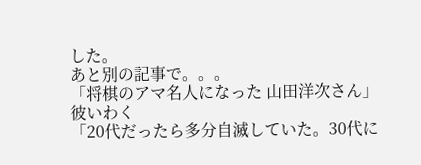した。
あと別の記事で。。。
「将棋のアマ名人になった 山田洋次さん」
彼いわく
「20代だったら多分自滅していた。30代に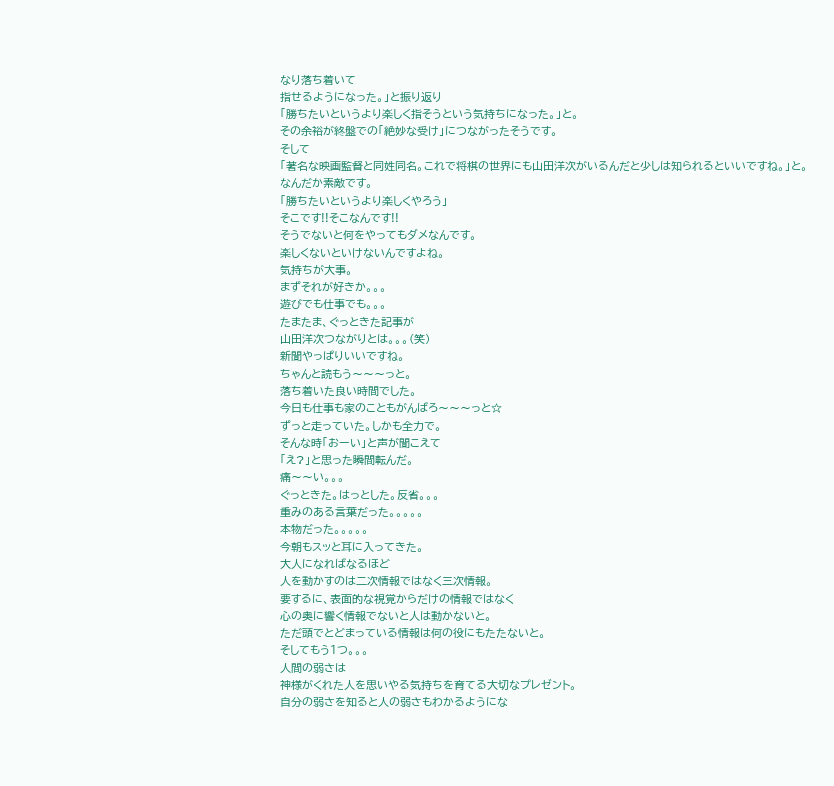なり落ち着いて
指せるようになった。」と振り返り
「勝ちたいというより楽しく指そうという気持ちになった。」と。
その余裕が終盤での「絶妙な受け」につながったそうです。
そして
「著名な映画監督と同姓同名。これで将棋の世界にも山田洋次がいるんだと少しは知られるといいですね。」と。
なんだか素敵です。
「勝ちたいというより楽しくやろう」
そこです!!そこなんです!!
そうでないと何をやってもダメなんです。
楽しくないといけないんですよね。
気持ちが大事。
まずそれが好きか。。。
遊びでも仕事でも。。。
たまたま、ぐっときた記事が
山田洋次つながりとは。。。(笑)
新聞やっぱりいいですね。
ちゃんと読もう〜〜〜っと。
落ち着いた良い時間でした。
今日も仕事も家のこともがんばろ〜〜〜っと☆
ずっと走っていた。しかも全力で。
そんな時「おーい」と声が聞こえて
「え?」と思った瞬間転んだ。
痛〜〜い。。。
ぐっときた。はっとした。反省。。。
重みのある言葉だった。。。。。
本物だった。。。。。
今朝もスッと耳に入ってきた。
大人になればなるほど
人を動かすのは二次情報ではなく三次情報。
要するに、表面的な視覚からだけの情報ではなく
心の奥に響く情報でないと人は動かないと。
ただ頭でとどまっている情報は何の役にもたたないと。
そしてもう1つ。。。
人間の弱さは
神様がくれた人を思いやる気持ちを育てる大切なプレゼント。
自分の弱さを知ると人の弱さもわかるようにな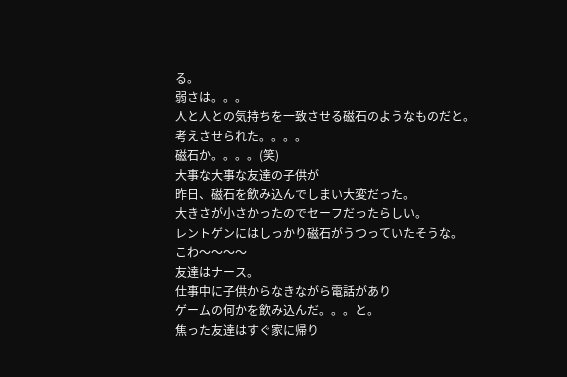る。
弱さは。。。
人と人との気持ちを一致させる磁石のようなものだと。
考えさせられた。。。。
磁石か。。。。(笑)
大事な大事な友達の子供が
昨日、磁石を飲み込んでしまい大変だった。
大きさが小さかったのでセーフだったらしい。
レントゲンにはしっかり磁石がうつっていたそうな。
こわ〜〜〜〜
友達はナース。
仕事中に子供からなきながら電話があり
ゲームの何かを飲み込んだ。。。と。
焦った友達はすぐ家に帰り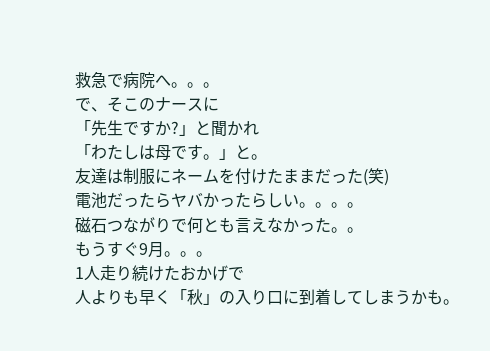救急で病院へ。。。
で、そこのナースに
「先生ですか?」と聞かれ
「わたしは母です。」と。
友達は制服にネームを付けたままだった(笑)
電池だったらヤバかったらしい。。。。
磁石つながりで何とも言えなかった。。
もうすぐ9月。。。
1人走り続けたおかげで
人よりも早く「秋」の入り口に到着してしまうかも。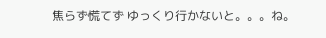焦らず慌てず ゆっくり行かないと。。。ね。